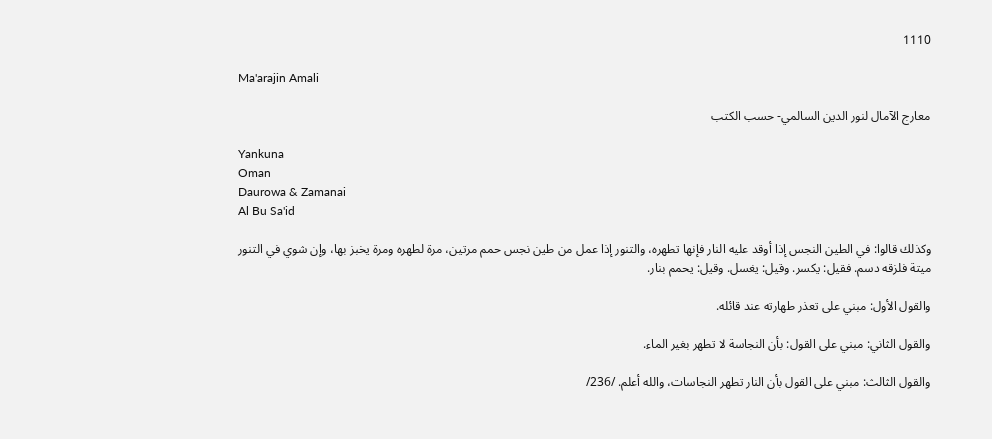1110

Ma'arajin Amali

معارج الآمال لنور الدين السالمي- حسب الكتب

Yankuna
Oman
Daurowa & Zamanai
Al Bu Sa'id

وكذلك قالوا: في الطين النجس إذا أوقد عليه النار فإنها تطهره، والتنور إذا عمل من طين نجس حمم مرتين، مرة لطهره ومرة يخبز بها، وإن شوي في التنور ميتة فلزقه دسم. فقيل: يكسر. وقيل: يغسل. وقيل: يحمم بنار.

والقول الأول: مبني على تعذر طهارته عند قائله.

والقول الثاني: مبني على القول: بأن النجاسة لا تطهر بغير الماء.

والقول الثالث: مبني على القول بأن النار تطهر النجاسات، والله أعلم. /236/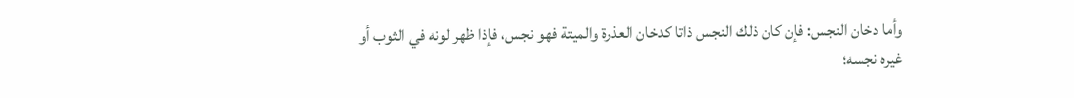وأما دخان النجس: فإن كان ذلك النجس ذاتا كدخان العذرة والميتة فهو نجس، فإذا ظهر لونه في الثوب أو غيره نجسه؛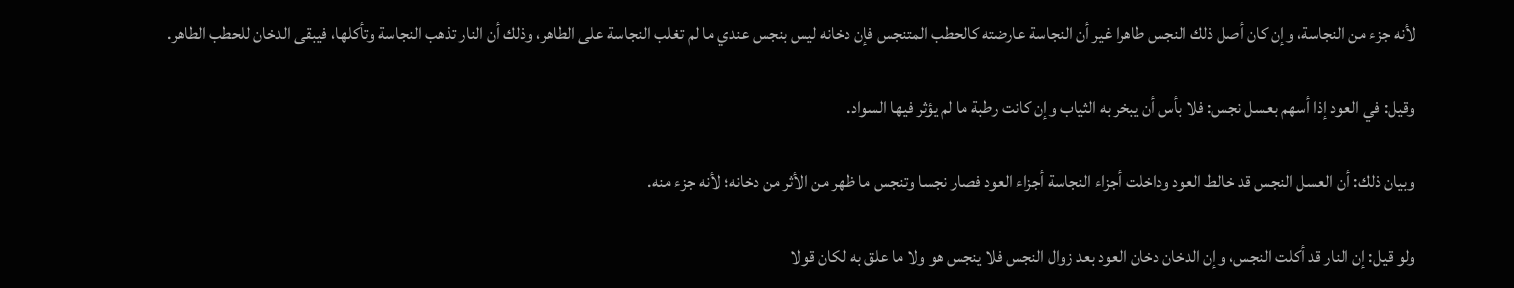لأنه جزء من النجاسة، وإن كان أصل ذلك النجس طاهرا غير أن النجاسة عارضته كالحطب المتنجس فإن دخانه ليس بنجس عندي ما لم تغلب النجاسة على الطاهر، وذلك أن النار تذهب النجاسة وتأكلها، فيبقى الدخان للحطب الطاهر.

وقيل: في العود إذا أسهم بعسل نجس: فلا بأس أن يبخر به الثياب وإن كانت رطبة ما لم يؤثر فيها السواد.

وبيان ذلك: أن العسل النجس قد خالط العود وداخلت أجزاء النجاسة أجزاء العود فصار نجسا وتنجس ما ظهر من الأثر من دخانه؛ لأنه جزء منه.

ولو قيل: إن النار قد أكلت النجس، وإن الدخان دخان العود بعد زوال النجس فلا ينجس هو ولا ما علق به لكان قولا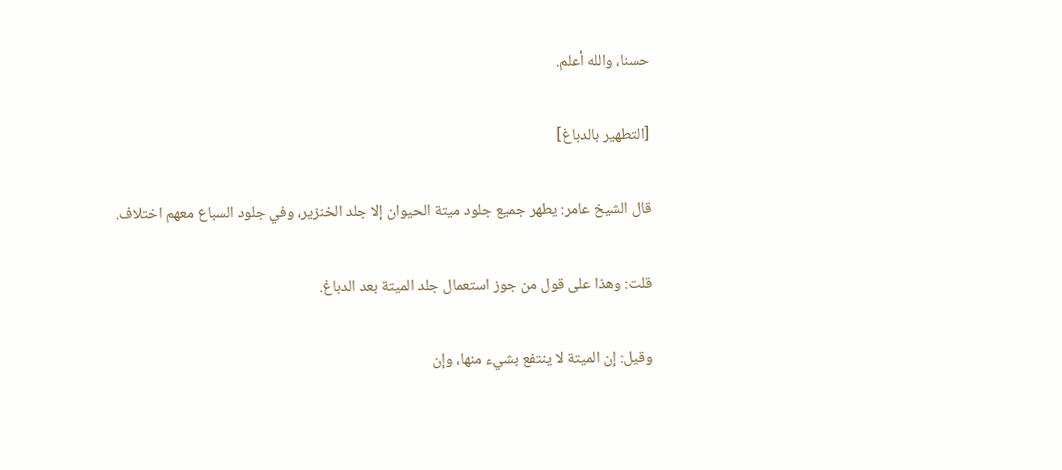حسنا، والله أعلم.

[التطهير بالدباغ]

قال الشيخ عامر: يطهر جميع جلود ميتة الحيوان إلا جلد الخنزير، وفي جلود السباع معهم اختلاف.

قلت: وهذا على قول من جوز استعمال جلد الميتة بعد الدباغ.

وقيل: إن الميتة لا ينتفع بشيء منها، وإن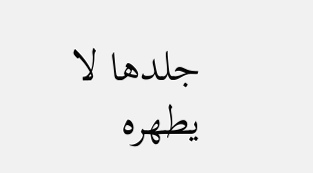جلدها لا يطهره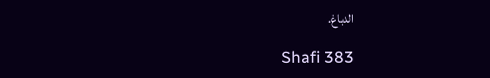الدباغ.

Shafi 383